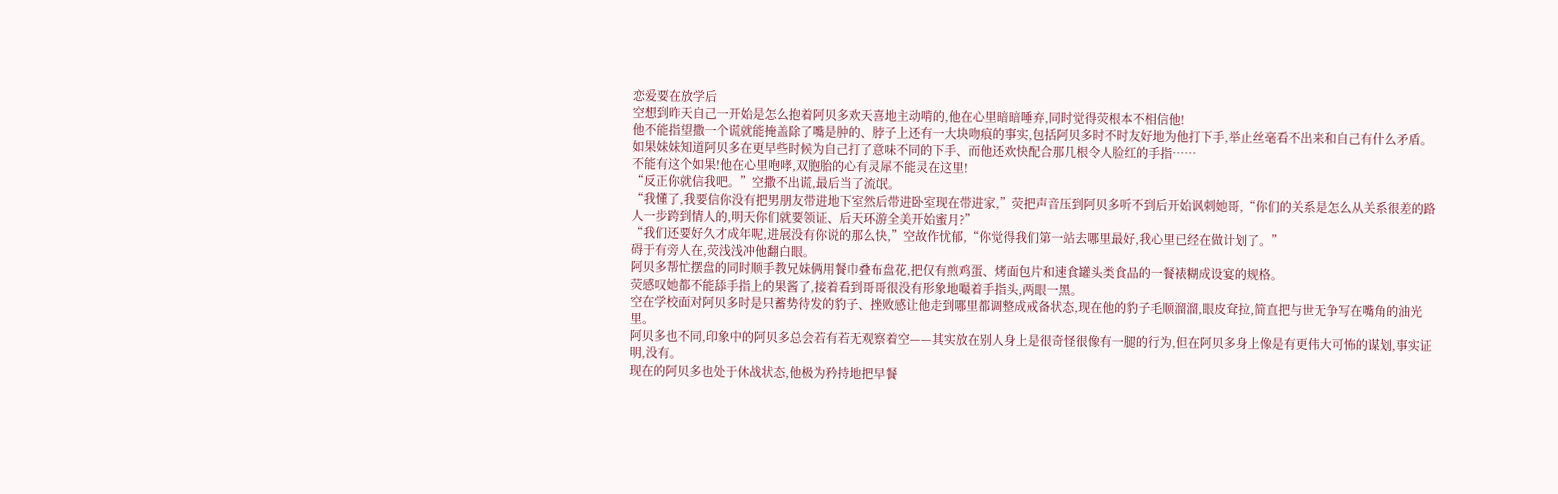恋爱要在放学后
空想到昨天自己一开始是怎么抱着阿贝多欢天喜地主动啃的,他在心里暗暗唾弃,同时觉得荧根本不相信他!
他不能指望撒一个谎就能掩盖除了嘴是肿的、脖子上还有一大块吻痕的事实,包括阿贝多时不时友好地为他打下手,举止丝毫看不出来和自己有什么矛盾。
如果妹妹知道阿贝多在更早些时候为自己打了意味不同的下手、而他还欢快配合那几根令人脸红的手指……
不能有这个如果!他在心里咆哮,双胞胎的心有灵犀不能灵在这里!
“反正你就信我吧。”空撒不出谎,最后当了流氓。
“我懂了,我要信你没有把男朋友带进地下室然后带进卧室现在带进家,”荧把声音压到阿贝多听不到后开始讽刺她哥,“你们的关系是怎么从关系很差的路人一步跨到情人的,明天你们就要领证、后天环游全美开始蜜月?”
“我们还要好久才成年呢,进展没有你说的那么快,”空故作忧郁,“你觉得我们第一站去哪里最好,我心里已经在做计划了。”
碍于有旁人在,荧浅浅冲他翻白眼。
阿贝多帮忙摆盘的同时顺手教兄妹俩用餐巾叠布盘花,把仅有煎鸡蛋、烤面包片和速食罐头类食品的一餐裱糊成设宴的规格。
荧感叹她都不能舔手指上的果酱了,接着看到哥哥很没有形象地嘬着手指头,两眼一黑。
空在学校面对阿贝多时是只蓄势待发的豹子、挫败感让他走到哪里都调整成戒备状态,现在他的豹子毛顺溜溜,眼皮耷拉,简直把与世无争写在嘴角的油光里。
阿贝多也不同,印象中的阿贝多总会若有若无观察着空——其实放在别人身上是很奇怪很像有一腿的行为,但在阿贝多身上像是有更伟大可怖的谋划,事实证明,没有。
现在的阿贝多也处于休战状态,他极为矜持地把早餐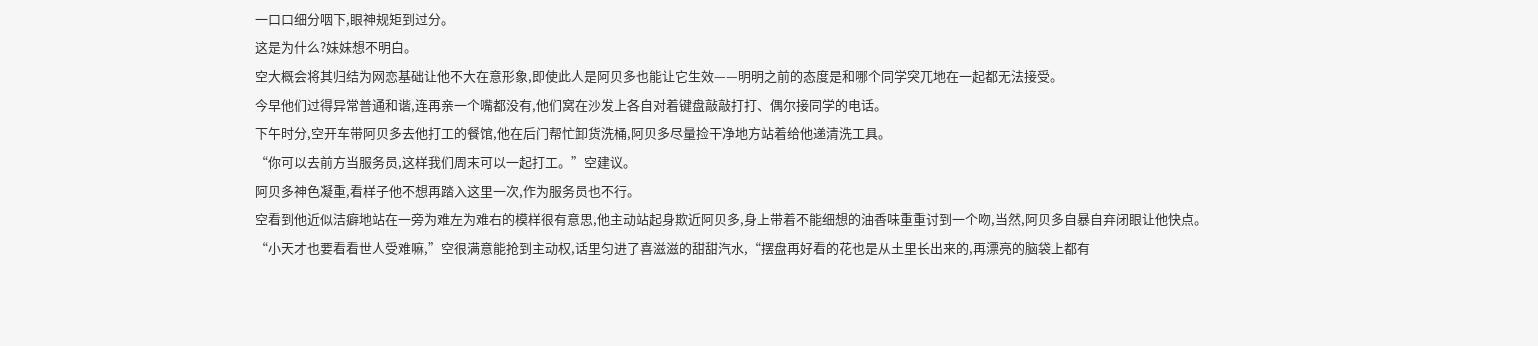一口口细分咽下,眼神规矩到过分。
这是为什么?妹妹想不明白。
空大概会将其归结为网恋基础让他不大在意形象,即使此人是阿贝多也能让它生效——明明之前的态度是和哪个同学突兀地在一起都无法接受。
今早他们过得异常普通和谐,连再亲一个嘴都没有,他们窝在沙发上各自对着键盘敲敲打打、偶尔接同学的电话。
下午时分,空开车带阿贝多去他打工的餐馆,他在后门帮忙卸货洗桶,阿贝多尽量捡干净地方站着给他递清洗工具。
“你可以去前方当服务员,这样我们周末可以一起打工。”空建议。
阿贝多神色凝重,看样子他不想再踏入这里一次,作为服务员也不行。
空看到他近似洁癖地站在一旁为难左为难右的模样很有意思,他主动站起身欺近阿贝多,身上带着不能细想的油香味重重讨到一个吻,当然,阿贝多自暴自弃闭眼让他快点。
“小天才也要看看世人受难嘛,”空很满意能抢到主动权,话里匀进了喜滋滋的甜甜汽水,“摆盘再好看的花也是从土里长出来的,再漂亮的脑袋上都有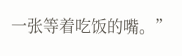一张等着吃饭的嘴。”